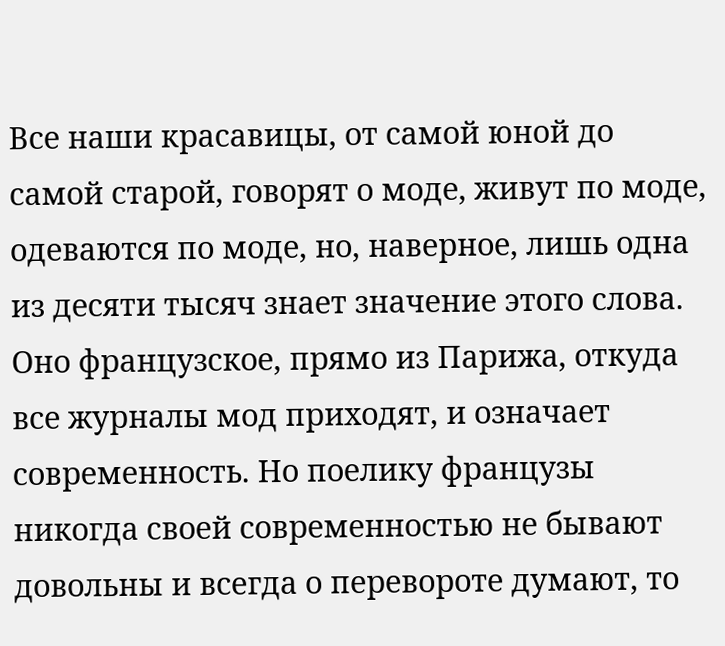Все наши красавицы, от самой юной до самой старой, говорят о моде, живут по моде, одеваются по моде, но, наверное, лишь одна из десяти тысяч знает значение этого слова. Оно французское, прямо из Парижа, откуда все журналы мод приходят, и означает современность. Но поелику французы никогда своей современностью не бывают довольны и всегда о перевороте думают, то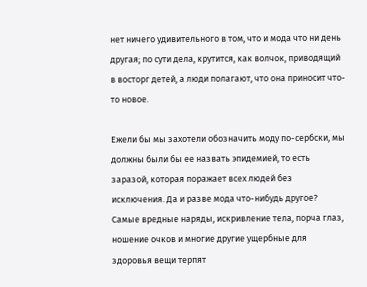нет ничего удивительного в том, что и мода что ни день другая; по сути дела, крутится, как волчок, приводящий в восторг детей, а люди полагают, что она приносит что-то новое.

Ежели бы мы захотели обозначить моду по-сербски, мы должны были бы ее назвать эпидемией, то есть заразой, которая поражает всех людей без исключения. Да и разве мода что-нибудь другое? Самые вредные наряды, искривление тела, порча глаз, ношение очков и многие другие ущербные для здоровья вещи терпят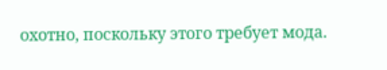охотно, поскольку этого требует мода.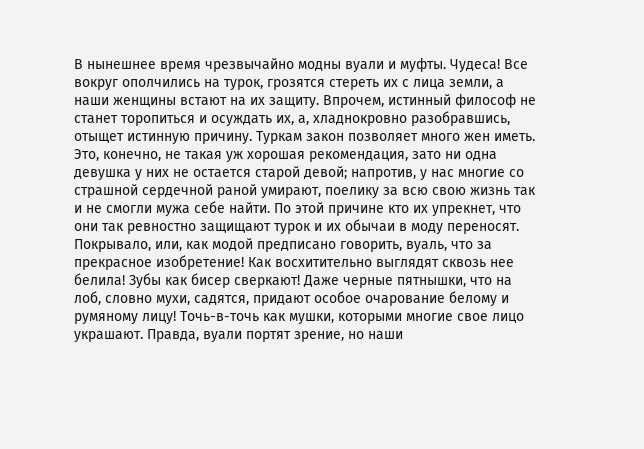В нынешнее время чрезвычайно модны вуали и муфты. Чудеса! Все вокруг ополчились на турок, грозятся стереть их с лица земли, а наши женщины встают на их защиту. Впрочем, истинный философ не станет торопиться и осуждать их, а, хладнокровно разобравшись, отыщет истинную причину. Туркам закон позволяет много жен иметь. Это, конечно, не такая уж хорошая рекомендация, зато ни одна девушка у них не остается старой девой; напротив, у нас многие со страшной сердечной раной умирают, поелику за всю свою жизнь так и не смогли мужа себе найти. По этой причине кто их упрекнет, что они так ревностно защищают турок и их обычаи в моду переносят. Покрывало, или, как модой предписано говорить, вуаль, что за прекрасное изобретение! Как восхитительно выглядят сквозь нее белила! Зубы как бисер сверкают! Даже черные пятнышки, что на лоб, словно мухи, садятся, придают особое очарование белому и румяному лицу! Точь-в-точь как мушки, которыми многие свое лицо украшают. Правда, вуали портят зрение, но наши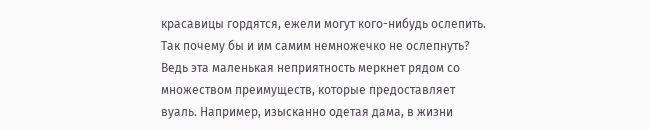красавицы гордятся, ежели могут кого-нибудь ослепить. Так почему бы и им самим немножечко не ослепнуть? Ведь эта маленькая неприятность меркнет рядом со множеством преимуществ, которые предоставляет вуаль. Например, изысканно одетая дама, в жизни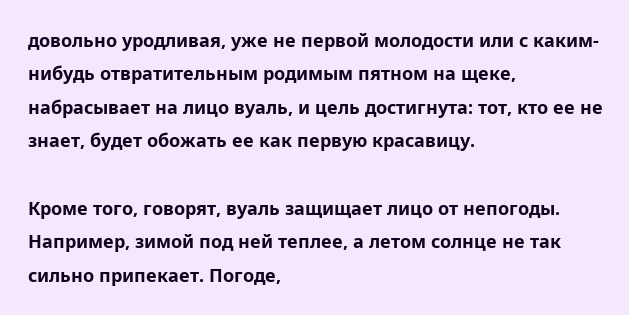довольно уродливая, уже не первой молодости или с каким-нибудь отвратительным родимым пятном на щеке, набрасывает на лицо вуаль, и цель достигнута: тот, кто ее не знает, будет обожать ее как первую красавицу.

Кроме того, говорят, вуаль защищает лицо от непогоды. Например, зимой под ней теплее, а летом солнце не так сильно припекает. Погоде,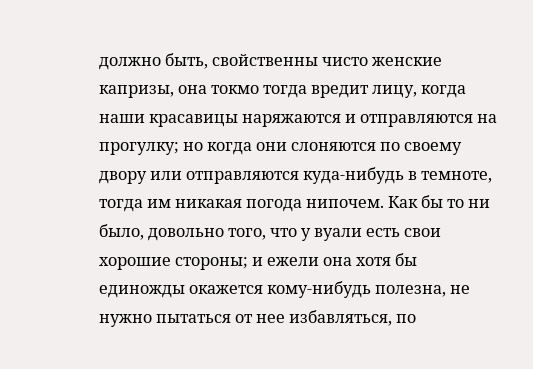должно быть, свойственны чисто женские капризы, она токмо тогда вредит лицу, когда наши красавицы наряжаются и отправляются на прогулку; но когда они слоняются по своему двору или отправляются куда-нибудь в темноте, тогда им никакая погода нипочем. Как бы то ни было, довольно того, что у вуали есть свои хорошие стороны; и ежели она хотя бы единожды окажется кому-нибудь полезна, не нужно пытаться от нее избавляться, по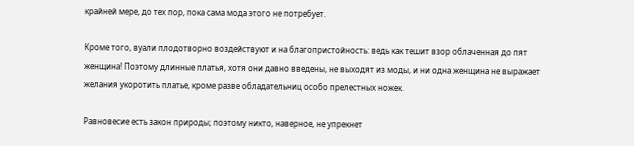крайней мере, до тех пор, пока сама мода этого не потребует.

Кроме того, вуали плодотворно воздействуют и на благопристойность: ведь как тешит взор облаченная до пят женщина! Поэтому длинные платья, хотя они давно введены, не выходят из моды, и ни одна женщина не выражает желания укоротить платье, кроме разве обладательниц особо прелестных ножек.

Равновесие есть закон природы; поэтому никто, наверное, не упрекнет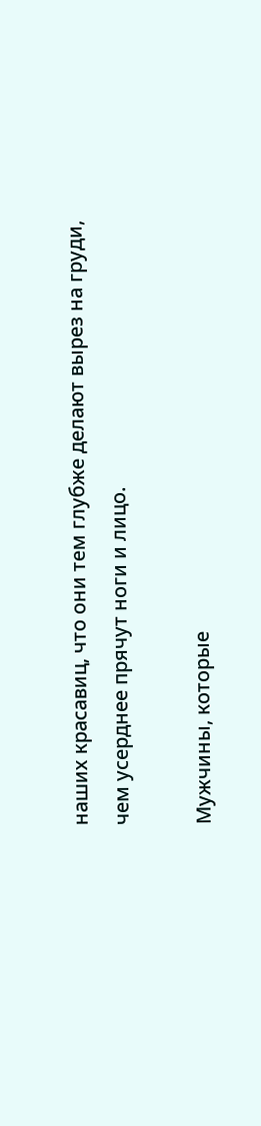наших красавиц, что они тем глубже делают вырез на груди, чем усерднее прячут ноги и лицо.

Мужчины, которые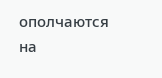ополчаются на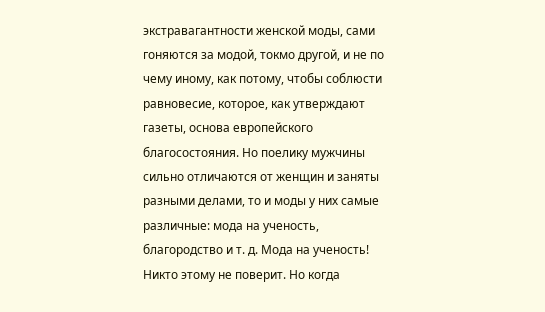экстравагантности женской моды, сами гоняются за модой, токмо другой, и не по чему иному, как потому, чтобы соблюсти равновесие, которое, как утверждают газеты, основа европейского благосостояния. Но поелику мужчины сильно отличаются от женщин и заняты разными делами, то и моды у них самые различные: мода на ученость, благородство и т. д. Мода на ученость! Никто этому не поверит. Но когда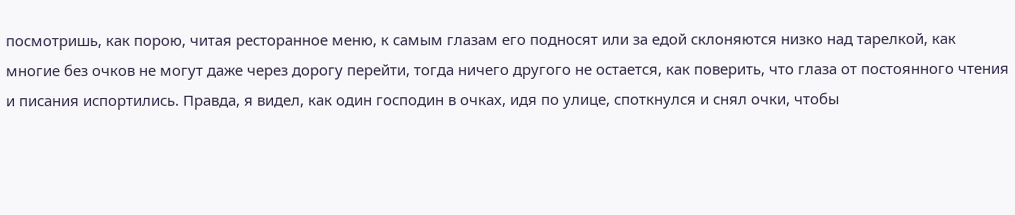посмотришь, как порою, читая ресторанное меню, к самым глазам его подносят или за едой склоняются низко над тарелкой, как многие без очков не могут даже через дорогу перейти, тогда ничего другого не остается, как поверить, что глаза от постоянного чтения и писания испортились. Правда, я видел, как один господин в очках, идя по улице, споткнулся и снял очки, чтобы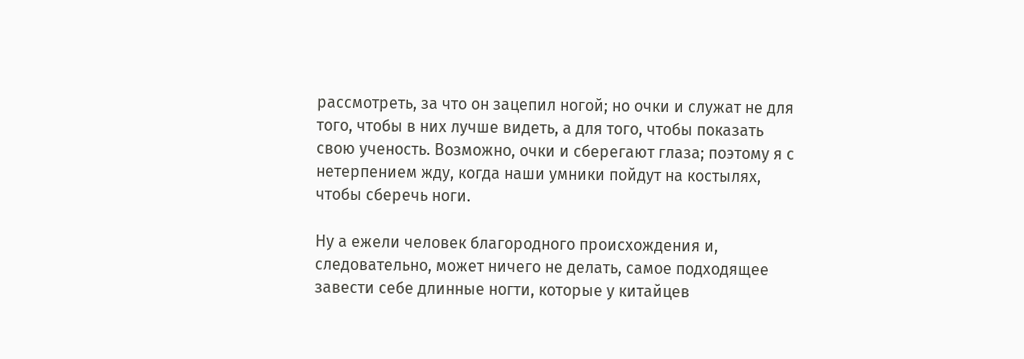рассмотреть, за что он зацепил ногой; но очки и служат не для того, чтобы в них лучше видеть, а для того, чтобы показать свою ученость. Возможно, очки и сберегают глаза; поэтому я с нетерпением жду, когда наши умники пойдут на костылях, чтобы сберечь ноги.

Ну а ежели человек благородного происхождения и, следовательно, может ничего не делать, самое подходящее завести себе длинные ногти, которые у китайцев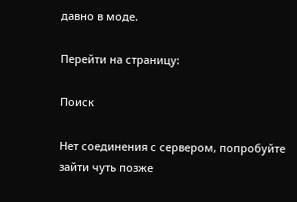давно в моде.

Перейти на страницу:

Поиск

Нет соединения с сервером, попробуйте зайти чуть позже